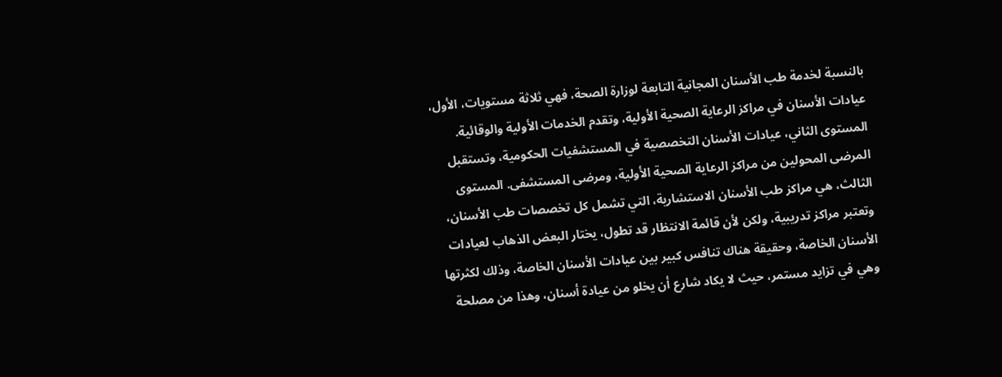بالنسبة لخدمة طب الأسنان المجانية التابعة لوزارة الصحة، فهي ثلاثة مستويات، الأول، عيادات الأسنان في مراكز الرعاية الصحية الأولية، وتقدم الخدمات الأولية والوقائية. المستوى الثاني، عيادات الأسنان التخصصية في المستشفيات الحكومية، وتستقبل المرضى المحولين من مراكز الرعاية الصحية الأولية، ومرضى المستشفى. المستوى الثالث، هي مراكز طب الأسنان الاستشارية، التي تشمل كل تخصصات طب الأسنان، وتعتبر مراكز تدريبية، ولكن لأن قائمة الانتظار قد تطول، يختار البعض الذهاب لعيادات الأسنان الخاصة، وحقيقة هناك تنافس كبير بين عيادات الأسنان الخاصة، وذلك لكثرتها وهي في تزايد مستمر، حيث لا يكاد شارع أن يخلو من عيادة أسنان، وهذا من مصلحة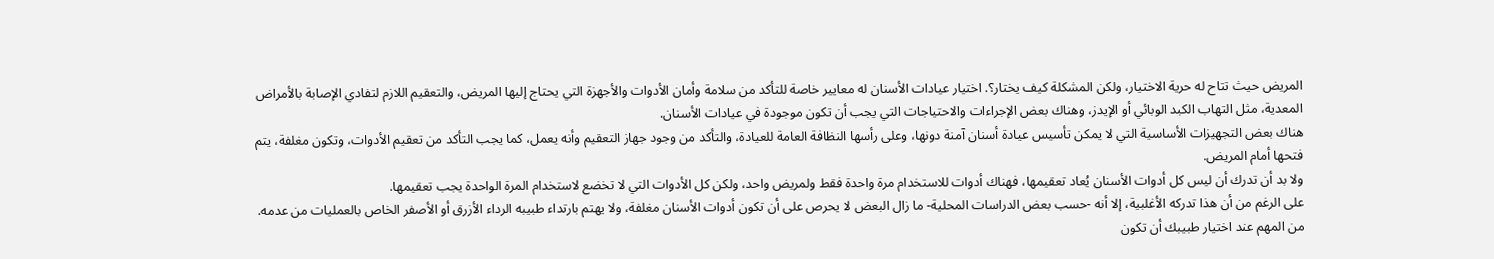المريض حيث تتاح له حرية الاختيار، ولكن المشكلة كيف يختار؟. اختيار عيادات الأسنان له معايير خاصة للتأكد من سلامة وأمان الأدوات والأجهزة التي يحتاج إليها المريض، والتعقيم اللازم لتفادي الإصابة بالأمراض المعدية، مثل التهاب الكبد الوبائي أو الإيدز، وهناك بعض الإجراءات والاحتياجات التي يجب أن تكون موجودة في عيادات الأسنان.
هناك بعض التجهيزات الأساسية التي لا يمكن تأسيس عيادة أسنان آمنة دونها، وعلى رأسها النظافة العامة للعيادة، والتأكد من وجود جهاز التعقيم وأنه يعمل، كما يجب التأكد من تعقيم الأدوات، وتكون مغلفة، يتم فتحها أمام المريض.
ولا بد أن تدرك أن ليس كل أدوات الأسنان يُعاد تعقيمها، فهناك أدوات للاستخدام مرة واحدة فقط ولمريض واحد، ولكن كل الأدوات التي لا تخضع لاستخدام المرة الواحدة يجب تعقيمها.
على الرغم من أن هذا تدركه الأغلبية، إلا أنه -حسب بعض الدراسات المحلية- ما زال البعض لا يحرص على أن تكون أدوات الأسنان مغلفة، ولا يهتم بارتداء طبيبه الرداء الأزرق أو الأصفر الخاص بالعمليات من عدمه.
من المهم عند اختيار طبيبك أن تكون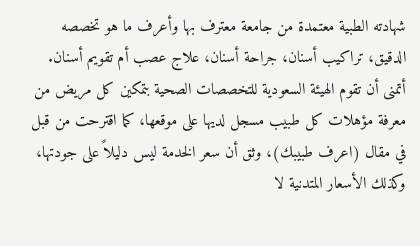شهادته الطبية معتمدة من جامعة معترف بها وأعرف ما هو تخصصه الدقيق، تراكيب أسنان، جراحة أسنان، علاج عصب أم تقويم أسنان. أتمنى أن تقوم الهيئة السعودية للتخصصات الصحية بتمكين كل مريض من معرفة مؤهلات كل طبيب مسجل لديها على موقعها، كما اقترحت من قبل في مقال (اعرف طبيبك)، وثق أن سعر الخدمة ليس دليلاً على جودتها، وكذلك الأسعار المتدنية لا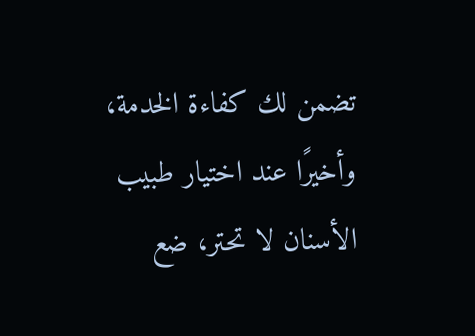تضمن لك كفاءة الخدمة، وأخيرًا عند اختيار طبيب الأسنان لا تحتر، ضع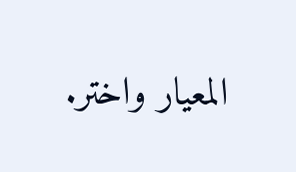المعيار واختر.